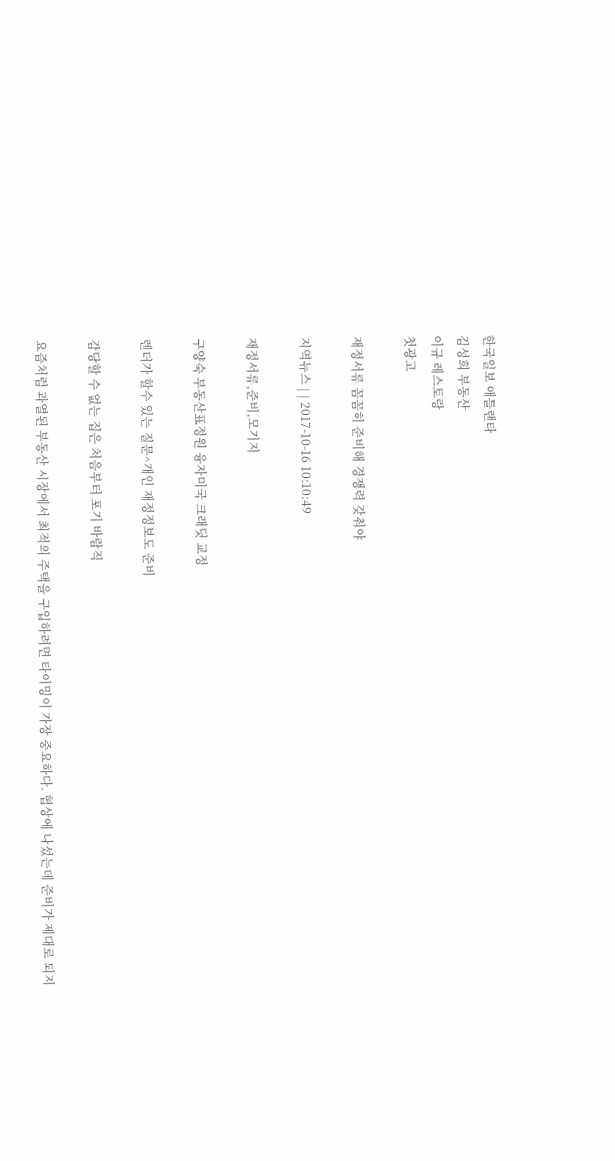한국일보 애틀랜타
김성희 부동산
이규 레스토랑
첫광고

재정서류 꼼꼼히 준비해 경쟁력 갖춰야

지역뉴스 | | 2017-10-16 10:10:49

재정서류,준비,모기지

구양숙 부동산표정원 융자미국 크래딧 교정

렌더가 할수 있는 질문^개인 재정정보도 준비

감당할 수 없는 집은 처음부터 포기 바람직

요즘처럼 과열된 부동산 시장에서 최적의 주택을 구입하려면 타이밍이 가장 중요하다. 협상에 나섰는데 준비가 제대로 되지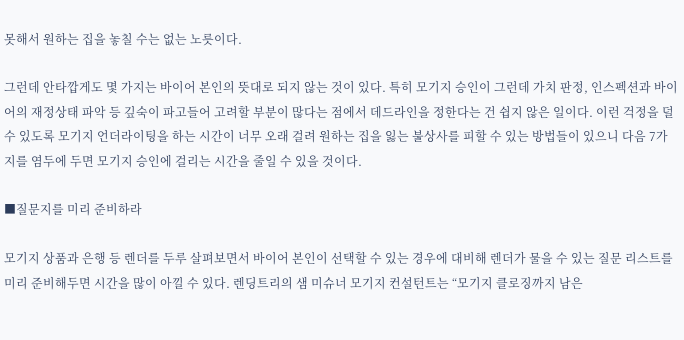못해서 원하는 집을 놓칠 수는 없는 노릇이다.

그런데 안타깝게도 몇 가지는 바이어 본인의 뜻대로 되지 않는 것이 있다. 특히 모기지 승인이 그런데 가치 판정, 인스펙션과 바이어의 재정상태 파악 등 깊숙이 파고들어 고려할 부분이 많다는 점에서 데드라인을 정한다는 건 쉽지 않은 일이다. 이런 걱정을 덜 수 있도록 모기지 언더라이팅을 하는 시간이 너무 오래 걸려 원하는 집을 잃는 불상사를 피할 수 있는 방법들이 있으니 다음 7가지를 염두에 두면 모기지 승인에 걸리는 시간을 줄일 수 있을 것이다.

■질문지를 미리 준비하라

모기지 상품과 은행 등 렌더를 두루 살펴보면서 바이어 본인이 선택할 수 있는 경우에 대비해 렌더가 물을 수 있는 질문 리스트를 미리 준비해두면 시간을 많이 아낄 수 있다. 렌딩트리의 샘 미슈너 모기지 컨설턴트는 “모기지 클로징까지 남은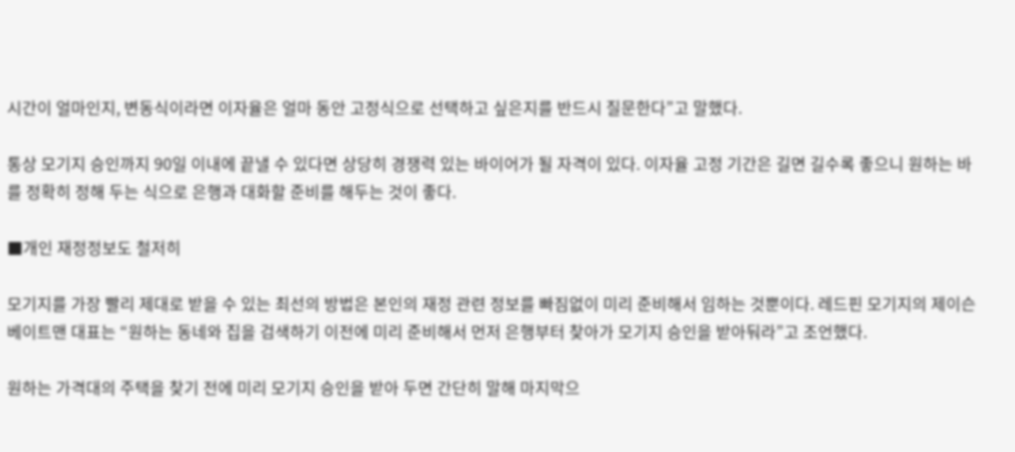시간이 얼마인지, 변동식이라면 이자율은 얼마 동안 고정식으로 선택하고 싶은지를 반드시 질문한다”고 말했다.

통상 모기지 승인까지 90일 이내에 끝낼 수 있다면 상당히 경쟁력 있는 바이어가 될 자격이 있다. 이자율 고정 기간은 길면 길수록 좋으니 원하는 바를 정확히 정해 두는 식으로 은행과 대화할 준비를 해두는 것이 좋다.

■개인 재정정보도 철저히

모기지를 가장 빨리 제대로 받을 수 있는 최선의 방법은 본인의 재정 관련 정보를 빠짐없이 미리 준비해서 임하는 것뿐이다. 레드핀 모기지의 제이슨 베이트맨 대표는 “원하는 동네와 집을 검색하기 이전에 미리 준비해서 먼저 은행부터 찾아가 모기지 승인을 받아둬라”고 조언했다.

원하는 가격대의 주택을 찾기 전에 미리 모기지 승인을 받아 두면 간단히 말해 마지막으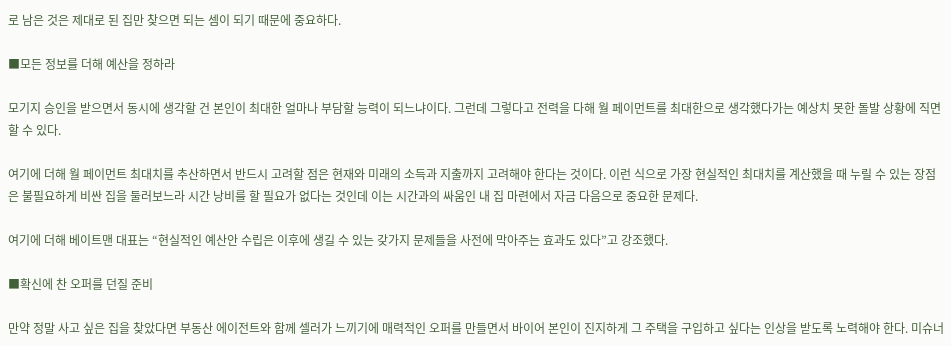로 남은 것은 제대로 된 집만 찾으면 되는 셈이 되기 때문에 중요하다.

■모든 정보를 더해 예산을 정하라

모기지 승인을 받으면서 동시에 생각할 건 본인이 최대한 얼마나 부담할 능력이 되느냐이다. 그런데 그렇다고 전력을 다해 월 페이먼트를 최대한으로 생각했다가는 예상치 못한 돌발 상황에 직면할 수 있다.

여기에 더해 월 페이먼트 최대치를 추산하면서 반드시 고려할 점은 현재와 미래의 소득과 지출까지 고려해야 한다는 것이다. 이런 식으로 가장 현실적인 최대치를 계산했을 때 누릴 수 있는 장점은 불필요하게 비싼 집을 둘러보느라 시간 낭비를 할 필요가 없다는 것인데 이는 시간과의 싸움인 내 집 마련에서 자금 다음으로 중요한 문제다.

여기에 더해 베이트맨 대표는 “현실적인 예산안 수립은 이후에 생길 수 있는 갖가지 문제들을 사전에 막아주는 효과도 있다”고 강조했다.

■확신에 찬 오퍼를 던질 준비

만약 정말 사고 싶은 집을 찾았다면 부동산 에이전트와 함께 셀러가 느끼기에 매력적인 오퍼를 만들면서 바이어 본인이 진지하게 그 주택을 구입하고 싶다는 인상을 받도록 노력해야 한다. 미슈너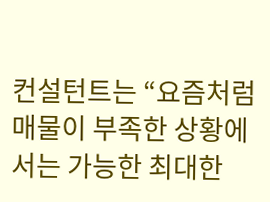컨설턴트는 “요즘처럼 매물이 부족한 상황에서는 가능한 최대한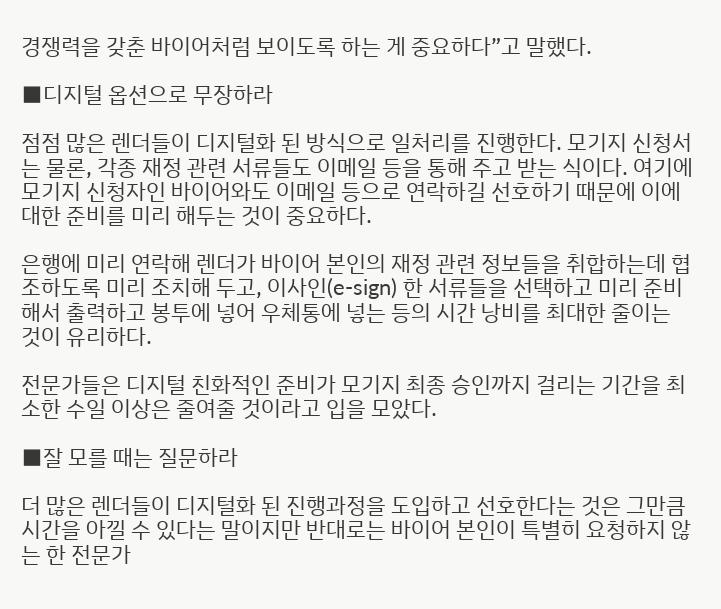경쟁력을 갖춘 바이어처럼 보이도록 하는 게 중요하다”고 말했다.

■디지털 옵션으로 무장하라

점점 많은 렌더들이 디지털화 된 방식으로 일처리를 진행한다. 모기지 신청서는 물론, 각종 재정 관련 서류들도 이메일 등을 통해 주고 받는 식이다. 여기에 모기지 신청자인 바이어와도 이메일 등으로 연락하길 선호하기 때문에 이에 대한 준비를 미리 해두는 것이 중요하다.

은행에 미리 연락해 렌더가 바이어 본인의 재정 관련 정보들을 취합하는데 협조하도록 미리 조치해 두고, 이사인(e-sign) 한 서류들을 선택하고 미리 준비해서 출력하고 봉투에 넣어 우체통에 넣는 등의 시간 낭비를 최대한 줄이는 것이 유리하다.

전문가들은 디지털 친화적인 준비가 모기지 최종 승인까지 걸리는 기간을 최소한 수일 이상은 줄여줄 것이라고 입을 모았다.

■잘 모를 때는 질문하라

더 많은 렌더들이 디지털화 된 진행과정을 도입하고 선호한다는 것은 그만큼 시간을 아낄 수 있다는 말이지만 반대로는 바이어 본인이 특별히 요청하지 않는 한 전문가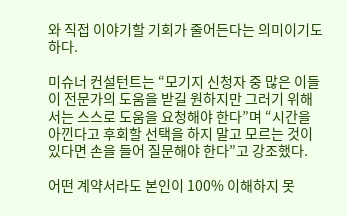와 직접 이야기할 기회가 줄어든다는 의미이기도 하다.

미슈너 컨설턴트는 “모기지 신청자 중 많은 이들이 전문가의 도움을 받길 원하지만 그러기 위해서는 스스로 도움을 요청해야 한다”며 “시간을 아낀다고 후회할 선택을 하지 말고 모르는 것이 있다면 손을 들어 질문해야 한다”고 강조했다.

어떤 계약서라도 본인이 100% 이해하지 못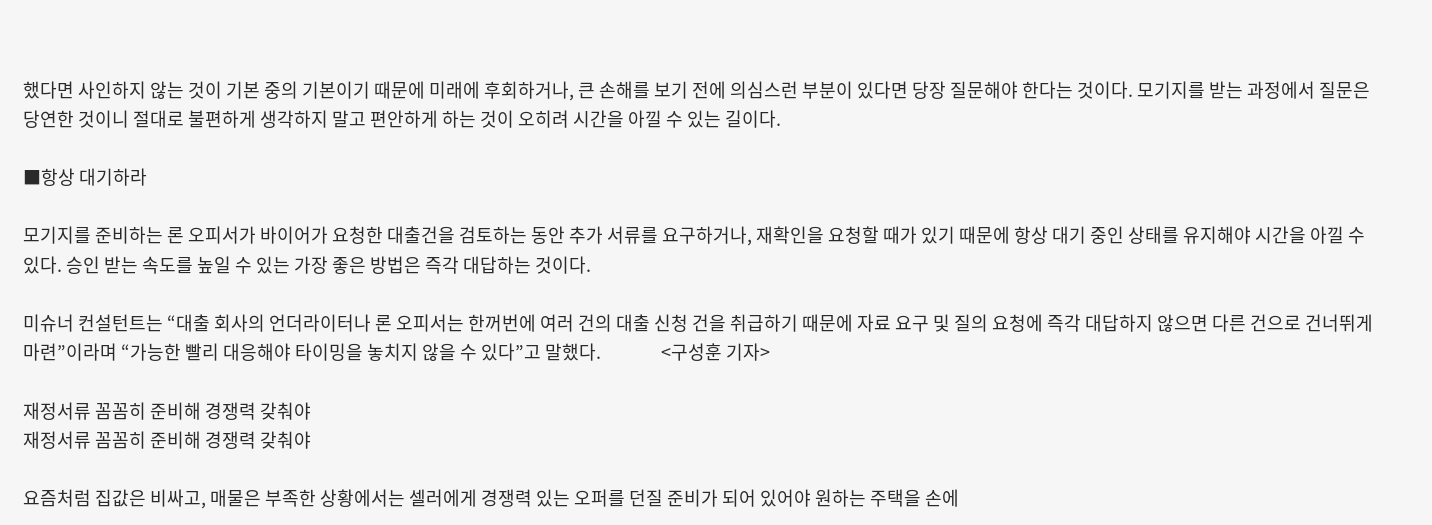했다면 사인하지 않는 것이 기본 중의 기본이기 때문에 미래에 후회하거나, 큰 손해를 보기 전에 의심스런 부분이 있다면 당장 질문해야 한다는 것이다. 모기지를 받는 과정에서 질문은 당연한 것이니 절대로 불편하게 생각하지 말고 편안하게 하는 것이 오히려 시간을 아낄 수 있는 길이다.

■항상 대기하라

모기지를 준비하는 론 오피서가 바이어가 요청한 대출건을 검토하는 동안 추가 서류를 요구하거나, 재확인을 요청할 때가 있기 때문에 항상 대기 중인 상태를 유지해야 시간을 아낄 수 있다. 승인 받는 속도를 높일 수 있는 가장 좋은 방법은 즉각 대답하는 것이다.

미슈너 컨설턴트는 “대출 회사의 언더라이터나 론 오피서는 한꺼번에 여러 건의 대출 신청 건을 취급하기 때문에 자료 요구 및 질의 요청에 즉각 대답하지 않으면 다른 건으로 건너뛰게 마련”이라며 “가능한 빨리 대응해야 타이밍을 놓치지 않을 수 있다”고 말했다.               <구성훈 기자>

재정서류 꼼꼼히 준비해 경쟁력 갖춰야
재정서류 꼼꼼히 준비해 경쟁력 갖춰야

요즘처럼 집값은 비싸고, 매물은 부족한 상황에서는 셀러에게 경쟁력 있는 오퍼를 던질 준비가 되어 있어야 원하는 주택을 손에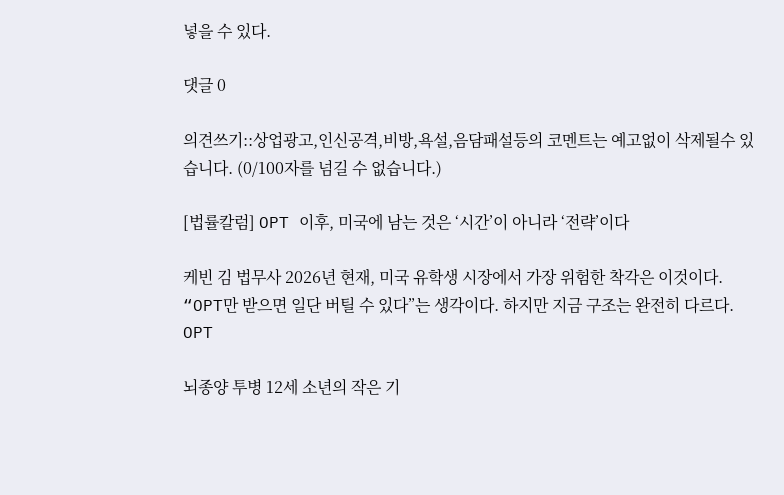넣을 수 있다.

댓글 0

의견쓰기::상업광고,인신공격,비방,욕설,음담패설등의 코멘트는 예고없이 삭제될수 있습니다. (0/100자를 넘길 수 없습니다.)

[법률칼럼] OPT 이후, 미국에 남는 것은 ‘시간’이 아니라 ‘전략’이다

케빈 김 법무사 2026년 현재, 미국 유학생 시장에서 가장 위험한 착각은 이것이다. “OPT만 받으면 일단 버틸 수 있다”는 생각이다. 하지만 지금 구조는 완전히 다르다. OPT

뇌종양 투병 12세 소년의 작은 기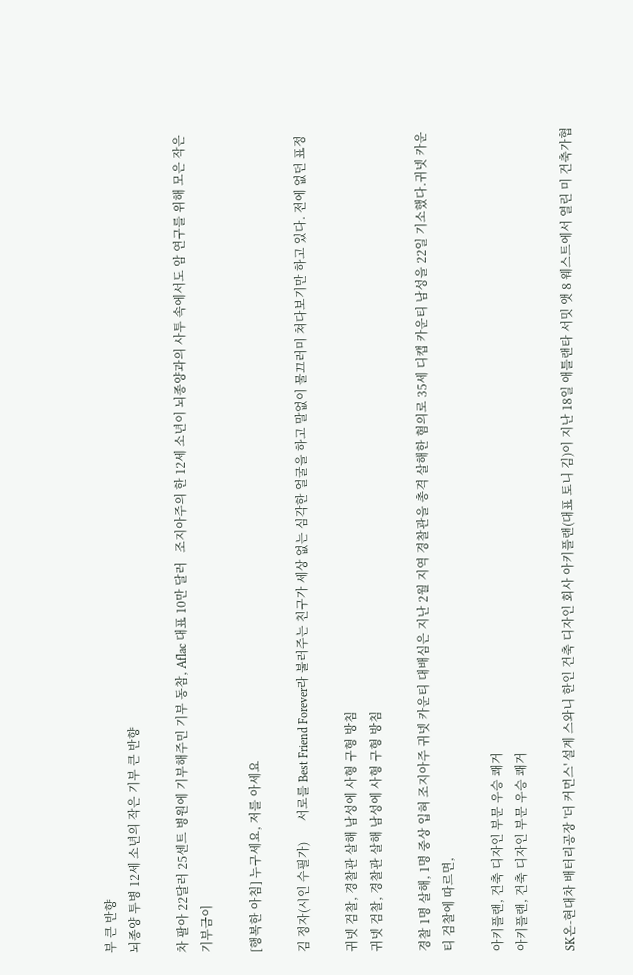부 큰 반향
뇌종양 투병 12세 소년의 작은 기부 큰 반향

차 팔아 22달러 25센트 병원에 기부해주민 기부 동참, Aflac 대표 10만 달러   조지아주의 한 12세 소년이 뇌종양과의 사투 속에서도 암 연구를 위해 모은 작은 기부금이

[행복한 아침] 누구세요, 저를 아세요

김 정자(시인 수필가)       서로를 Best Friend Forever라 불러주는 친구가 세상 없는 심각한 얼굴을 하고 말없이 물끄러미 쳐다보기만 하고 있다. 전에 없던 표정

귀넷 검찰, 경찰관 살해 남성에 사형 구형 방침
귀넷 검찰, 경찰관 살해 남성에 사형 구형 방침

경찰 1명 살해, 1명 중상 입혀 조지아주 귀넷 카운티 대배심은 지난 2월 지역 경찰관을 총격 살해한 혐의로 35세 디캡 카운티 남성을 22일 기소했다.귀넷 카운티 검찰에 따르면,

아키플랜, 건축 디자인 부문 우승 쾌거
아키플랜, 건축 디자인 부문 우승 쾌거

SK온-현대차 배터리공장 '더 커먼스' 설계 스와니 한인 건축 디자인 회사 아키플랜(대표 토니 김)이 지난 18일 애틀랜타 서밋 앳 8 웨스트에서 열린 미 건축가협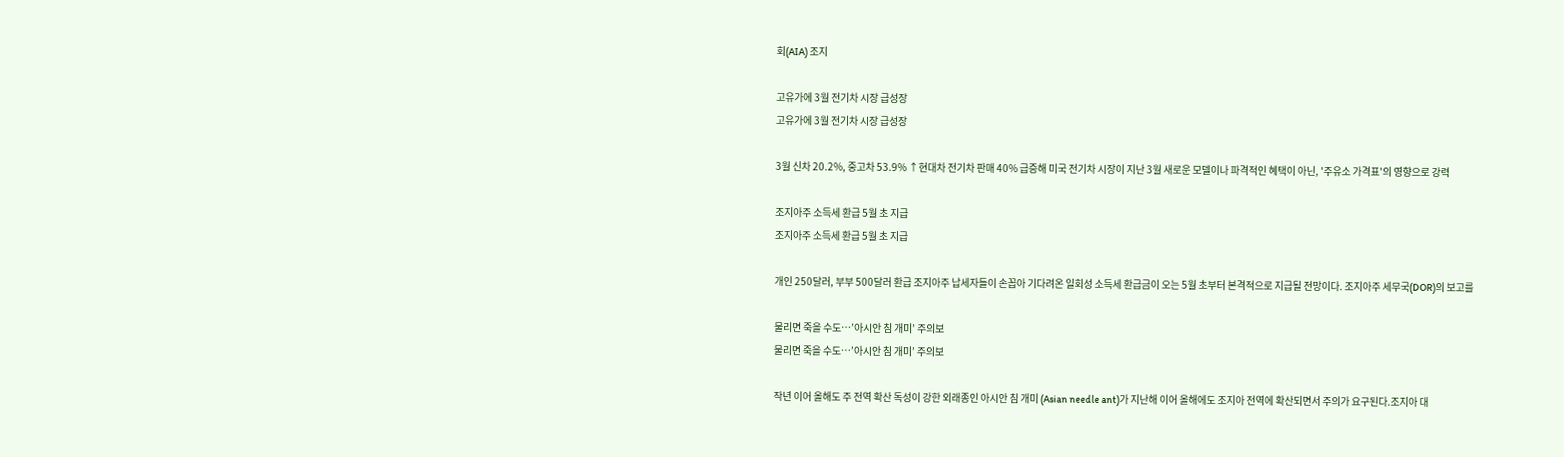회(AIA) 조지

고유가에 3월 전기차 시장 급성장
고유가에 3월 전기차 시장 급성장

3월 신차 20.2%, 중고차 53.9% ↑현대차 전기차 판매 40% 급증해 미국 전기차 시장이 지난 3월 새로운 모델이나 파격적인 혜택이 아닌, '주유소 가격표'의 영향으로 강력

조지아주 소득세 환급 5월 초 지급
조지아주 소득세 환급 5월 초 지급

개인 250달러, 부부 500달러 환급 조지아주 납세자들이 손꼽아 기다려온 일회성 소득세 환급금이 오는 5월 초부터 본격적으로 지급될 전망이다. 조지아주 세무국(DOR)의 보고를

물리면 죽을 수도…’아시안 침 개미’ 주의보
물리면 죽을 수도…’아시안 침 개미’ 주의보

작년 이어 올해도 주 전역 확산 독성이 강한 외래종인 아시안 침 개미 (Asian needle ant)가 지난해 이어 올해에도 조지아 전역에 확산되면서 주의가 요구된다.조지아 대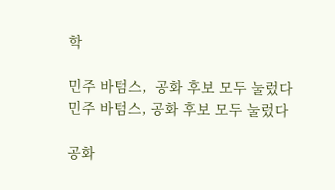학

민주 바텀스,  공화 후보 모두 눌렀다
민주 바텀스, 공화 후보 모두 눌렀다

공화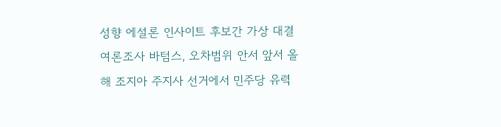성향 에설론 인사이트 후보간 가상 대결 여론조사 바텀스, 오차범위 안서 앞서 올해 조지아 주지사 선거에서 민주당 유력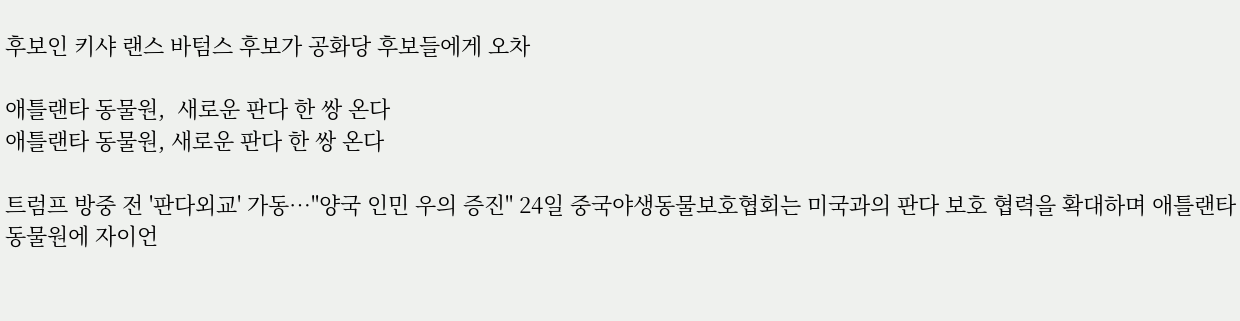후보인 키샤 랜스 바텀스 후보가 공화당 후보들에게 오차

애틀랜타 동물원,  새로운 판다 한 쌍 온다
애틀랜타 동물원, 새로운 판다 한 쌍 온다

트럼프 방중 전 '판다외교' 가동…"양국 인민 우의 증진" 24일 중국야생동물보호협회는 미국과의 판다 보호 협력을 확대하며 애틀랜타 동물원에 자이언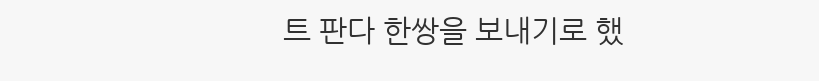트 판다 한쌍을 보내기로 했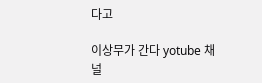다고

이상무가 간다 yotube 채널